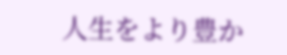人生をより豊か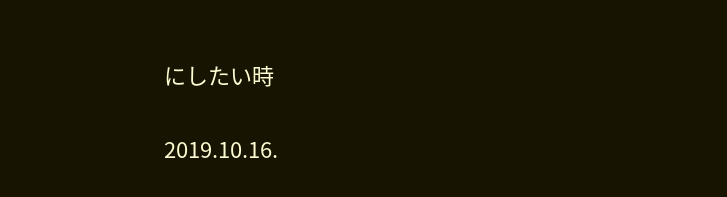にしたい時

2019.10.16.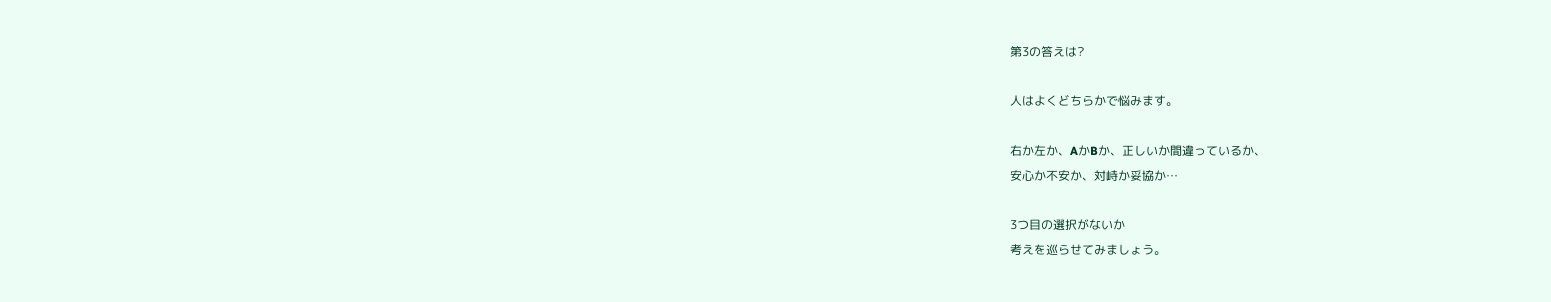第3の答えは?

人はよくどちらかで悩みます。

右か左か、AかBか、正しいか間違っているか、
安心か不安か、対峙か妥協か…

3つ目の選択がないか
考えを巡らせてみましょう。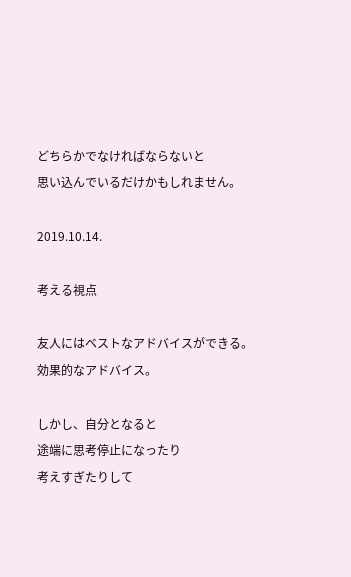どちらかでなければならないと
思い込んでいるだけかもしれません。

2019.10.14.

考える視点

友人にはベストなアドバイスができる。
効果的なアドバイス。

しかし、自分となると
途端に思考停止になったり
考えすぎたりして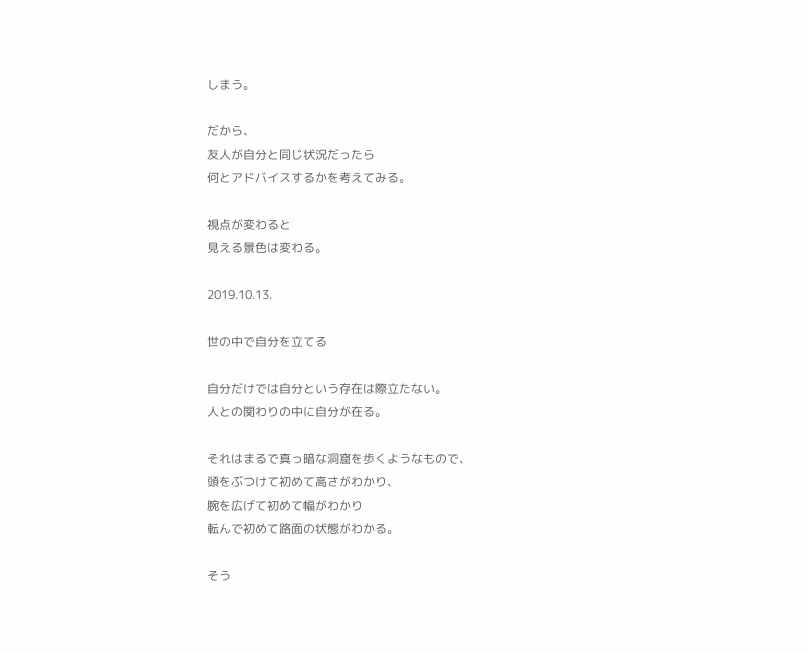しまう。

だから、
友人が自分と同じ状況だったら
何とアドバイスするかを考えてみる。

視点が変わると
見える景色は変わる。

2019.10.13.

世の中で自分を立てる

自分だけでは自分という存在は際立たない。
人との関わりの中に自分が在る。

それはまるで真っ暗な洞窟を歩くようなもので、
頭をぶつけて初めて高さがわかり、
腕を広げて初めて幅がわかり
転んで初めて路面の状態がわかる。

そう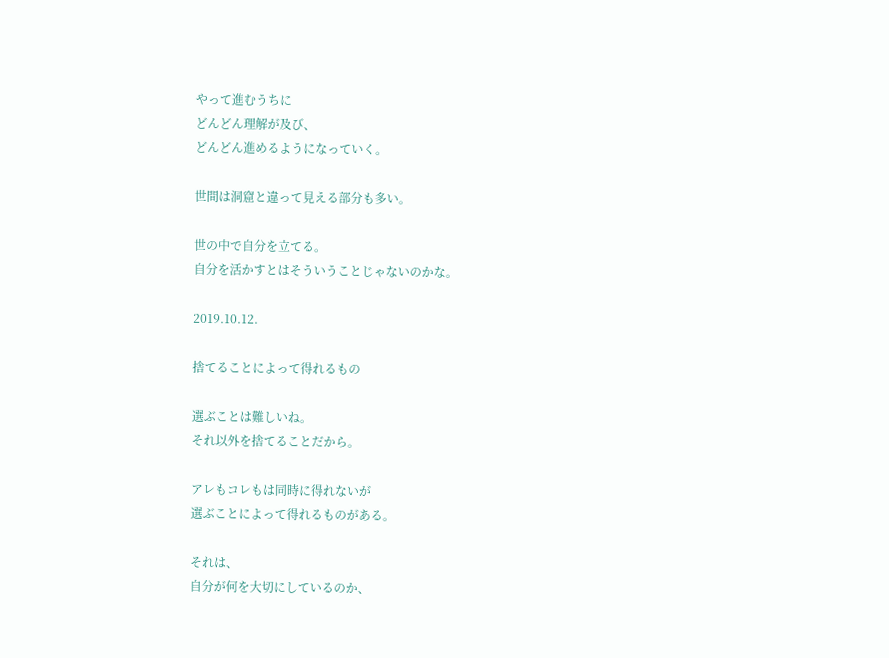やって進むうちに
どんどん理解が及び、
どんどん進めるようになっていく。

世間は洞窟と違って見える部分も多い。

世の中で自分を立てる。
自分を活かすとはそういうことじゃないのかな。

2019.10.12.

捨てることによって得れるもの

選ぶことは難しいね。
それ以外を捨てることだから。

アレもコレもは同時に得れないが
選ぶことによって得れるものがある。

それは、
自分が何を大切にしているのか、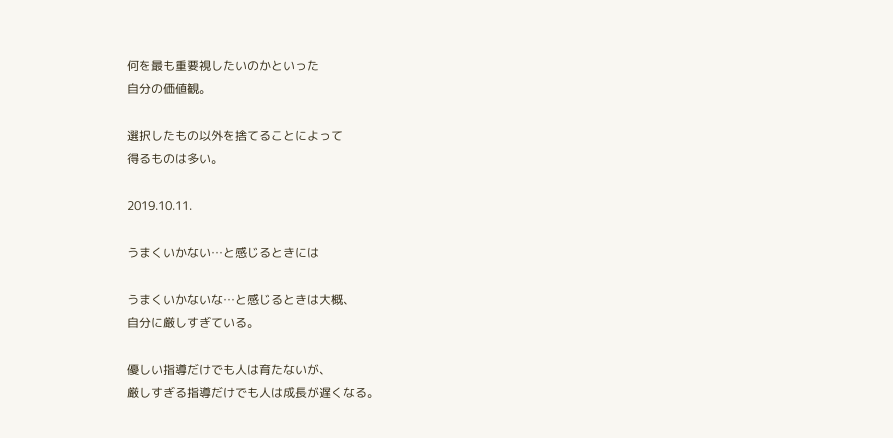何を最も重要視したいのかといった
自分の価値観。

選択したもの以外を捨てることによって
得るものは多い。

2019.10.11.

うまくいかない…と感じるときには

うまくいかないな…と感じるときは大概、
自分に厳しすぎている。

優しい指導だけでも人は育たないが、
厳しすぎる指導だけでも人は成長が遅くなる。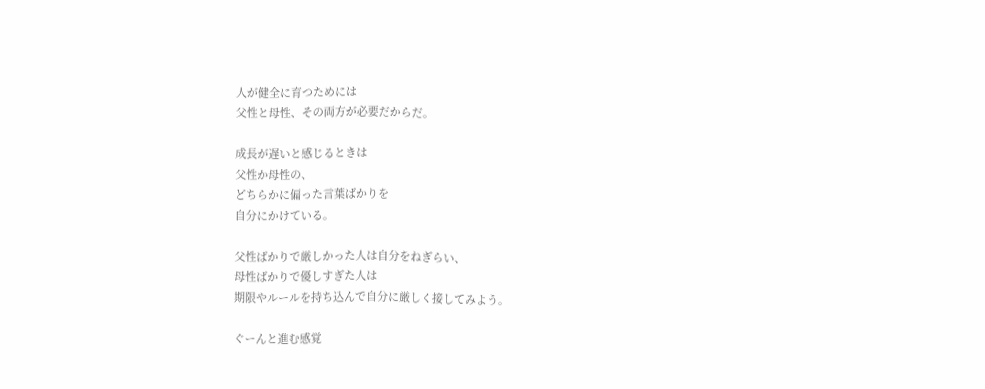人が健全に育つためには
父性と母性、その両方が必要だからだ。

成長が遅いと感じるときは
父性か母性の、
どちらかに偏った言葉ばかりを
自分にかけている。

父性ばかりで厳しかった人は自分をねぎらい、
母性ばかりで優しすぎた人は
期限やルールを持ち込んで自分に厳しく接してみよう。

ぐーんと進む感覚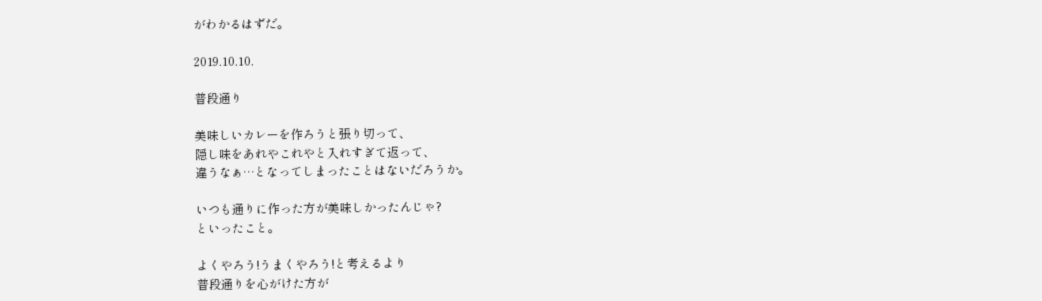がわかるはずだ。

2019.10.10.

普段通り

美味しいカレーを作ろうと張り切って、
隠し味をあれやこれやと入れすぎて返って、
違うなぁ…となってしまったことはないだろうか。

いつも通りに作った方が美味しかったんじゃ?
といったこと。

よくやろう!うまくやろう!と考えるより
普段通りを心がけた方が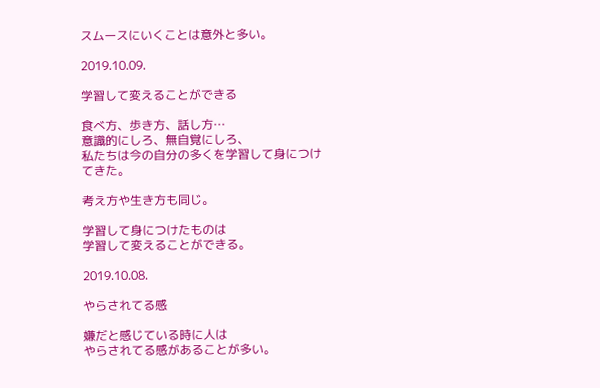スムースにいくことは意外と多い。

2019.10.09.

学習して変えることができる

食べ方、歩き方、話し方…
意識的にしろ、無自覚にしろ、
私たちは今の自分の多くを学習して身につけてきた。

考え方や生き方も同じ。

学習して身につけたものは
学習して変えることができる。

2019.10.08.

やらされてる感

嫌だと感じている時に人は
やらされてる感があることが多い。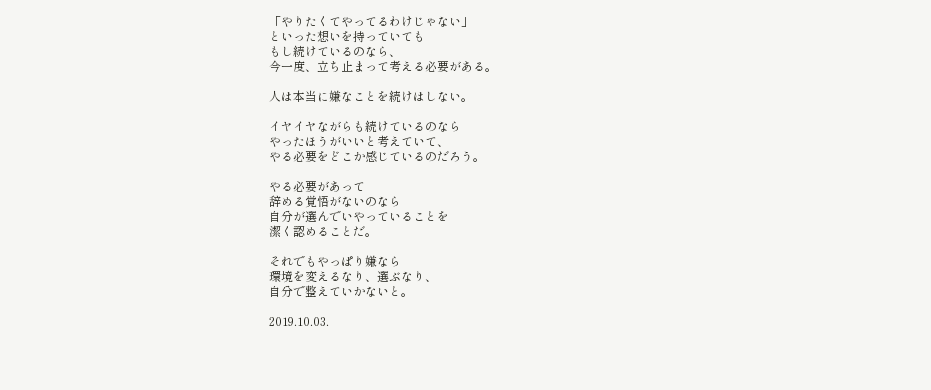「やりたくてやってるわけじゃない」
といった想いを持っていても
もし続けているのなら、
今一度、立ち止まって考える必要がある。

人は本当に嫌なことを続けはしない。

イヤイヤながらも続けているのなら
やったほうがいいと考えていて、
やる必要をどこか感じているのだろう。

やる必要があって
辞める覚悟がないのなら
自分が選んでいやっていることを
潔く認めることだ。

それでもやっぱり嫌なら
環境を変えるなり、選ぶなり、
自分で整えていかないと。

2019.10.03.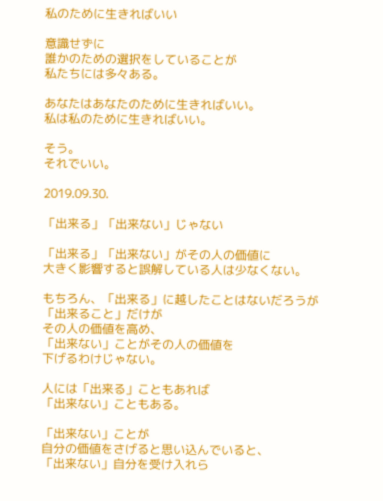私のために生きればいい

意識せずに
誰かのための選択をしていることが
私たちには多々ある。

あなたはあなたのために生きればいい。
私は私のために生きればいい。

そう。
それでいい。

2019.09.30.

「出来る」「出来ない」じゃない

「出来る」「出来ない」がその人の価値に
大きく影響すると誤解している人は少なくない。

もちろん、「出来る」に越したことはないだろうが
「出来ること」だけが
その人の価値を高め、
「出来ない」ことがその人の価値を
下げるわけじゃない。

人には「出来る」こともあれば
「出来ない」こともある。

「出来ない」ことが
自分の価値をさげると思い込んでいると、
「出来ない」自分を受け入れら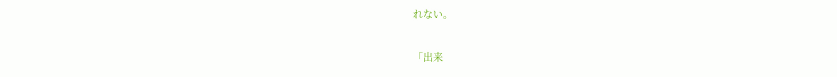れない。

「出来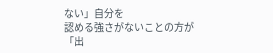ない」自分を
認める強さがないことの方が
「出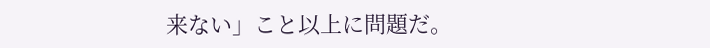来ない」こと以上に問題だ。